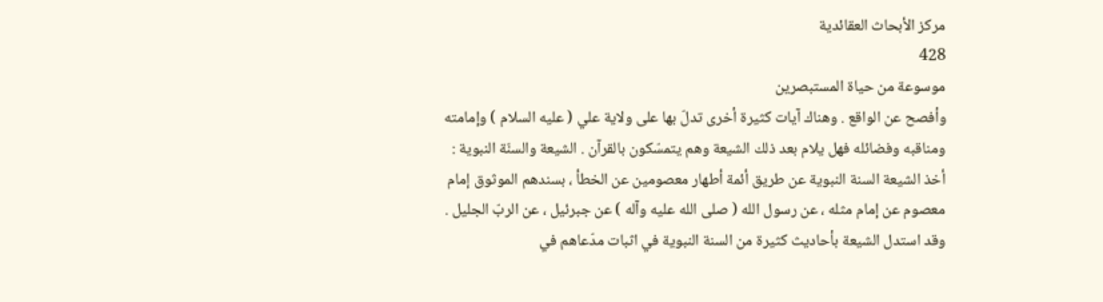مركز الأبحاث العقائدية
428
موسوعة من حياة المستبصرين
وأفصح عن الواقع . وهناك آيات كثيرة أخرى تدلّ بها على ولاية علي ( عليه السلام ) وإمامته ومناقبه وفضائله فهل يلام بعد ذلك الشيعة وهم يتمسّكون بالقرآن . الشيعة والسنّة النبوية : أخذ الشيعة السنة النبوية عن طريق أئمة أطهار معصومين عن الخطأ ، بسندهم الموثوق إمام معصوم عن إمام مثله ، عن رسول الله ( صلى الله عليه وآله ) عن جبرئيل ، عن الربّ الجليل . وقد استدل الشيعة بأحاديث كثيرة من السنة النبوية في اثبات مدّعاهم في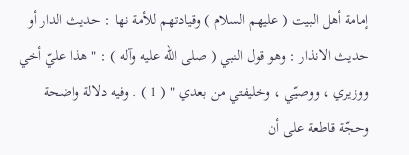إمامة أهل البيت ( عليهم السلام ) وقيادتهم للأمة نها : حديث الدار أو حديث الانذار : وهو قول النبي ( صلى الله عليه وآله ) : " هذا عليّ أخي ووزيري ، ووصيّي ، وخليفتي من بعدي " ( 1 ) . وفيه دلالة واضحة وحجّة قاطعة على أن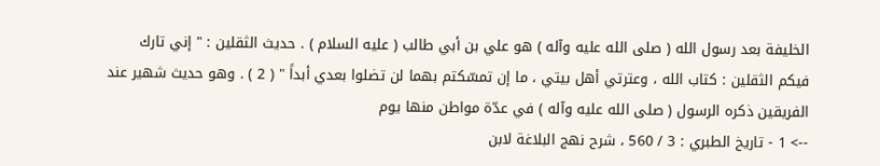الخليفة بعد رسول الله ( صلى الله عليه وآله ) هو علي بن أبي طالب ( عليه السلام ) . حديث الثقلين : " إني تارك فيكم الثقلين : كتاب الله ، وعترتي أهل بيتي ، ما إن تمسّكتم بهما لن تضلوا بعدي أبداً " ( 2 ) . وهو حديث شهير عند الفريقين ذكره الرسول ( صلى الله عليه وآله ) في عدّة مواطن منها يوم
--> 1 - تاريخ الطبري : 3 / 560 ، شرح نهج البلاغة لابن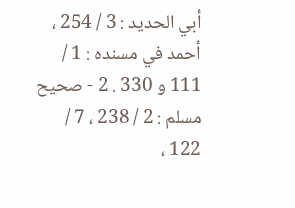أبي الحديد : 3 / 254 ، أحمد في مسنده : 1 / 111 و 330 . 2 - صحيح مسلم : 2 / 238 ، 7 / 122 ،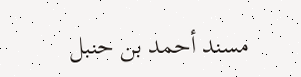مسند أحمد بن حنبل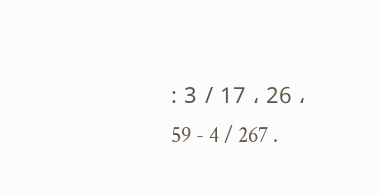: 3 / 17 ، 26 ، 59 - 4 / 267 .